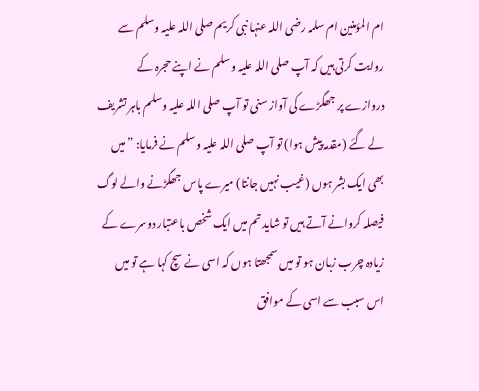ام المؤمنین ام سلمہ رضی اللہ عنہا نبی کریم صلی اللہ علیہ وسلم سے روایت کرتی ہیں کہ آپ صلی اللہ علیہ وسلم نے اپنے حجرہ کے دروازے پر جھگڑے کی آواز سنی تو آپ صلی اللہ علیہ وسلم باہر تشریف لے گئے (مقدمہ پیش ہوا) تو آپ صلی اللہ علیہ وسلم نے فرمایا: ”میں بھی ایک بشر ہوں (غیب نہیں جانتا) میرے پاس جھگڑنے والے لوگ فیصلہ کروانے آتے ہیں تو شاید تم میں ایک شخص باعتبار دوسرے کے زیادہ چرب زبان ہو تو میں سمجھتا ہوں کہ اسی نے سچ کہا ہے تو میں اس سبب سے اسی کے موافق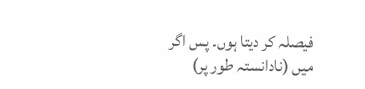فیصلہ کر دیتا ہوں۔ پس اگر میں (نادانستہ طور پر)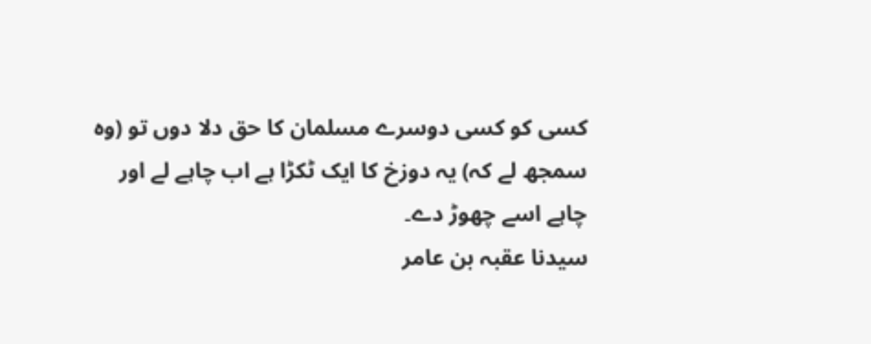کسی کو کسی دوسرے مسلمان کا حق دلا دوں تو (وہ سمجھ لے کہ) یہ دوزخ کا ایک ٹکڑا ہے اب چاہے لے اور چاہے اسے چھوڑ دے۔
سیدنا عقبہ بن عامر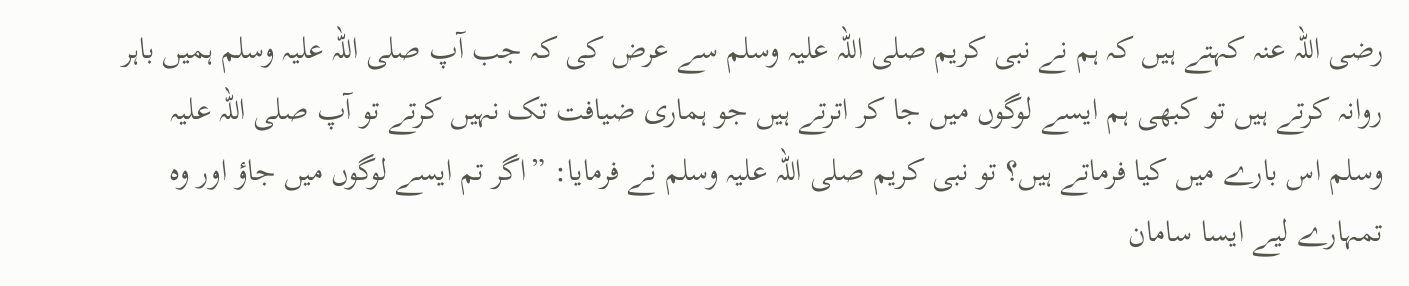رضی اللہ عنہ کہتے ہیں کہ ہم نے نبی کریم صلی اللہ علیہ وسلم سے عرض کی کہ جب آپ صلی اللہ علیہ وسلم ہمیں باہر روانہ کرتے ہیں تو کبھی ہم ایسے لوگوں میں جا کر اترتے ہیں جو ہماری ضیافت تک نہیں کرتے تو آپ صلی اللہ علیہ وسلم اس بارے میں کیا فرماتے ہیں؟ تو نبی کریم صلی اللہ علیہ وسلم نے فرمایا: ”اگر تم ایسے لوگوں میں جاؤ اور وہ تمہارے لیے ایسا سامان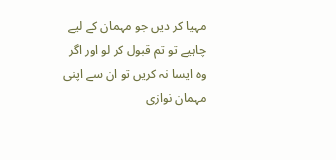مہیا کر دیں جو مہمان کے لیے چاہیے تو تم قبول کر لو اور اگر وہ ایسا نہ کریں تو ان سے اپنی مہمان نوازی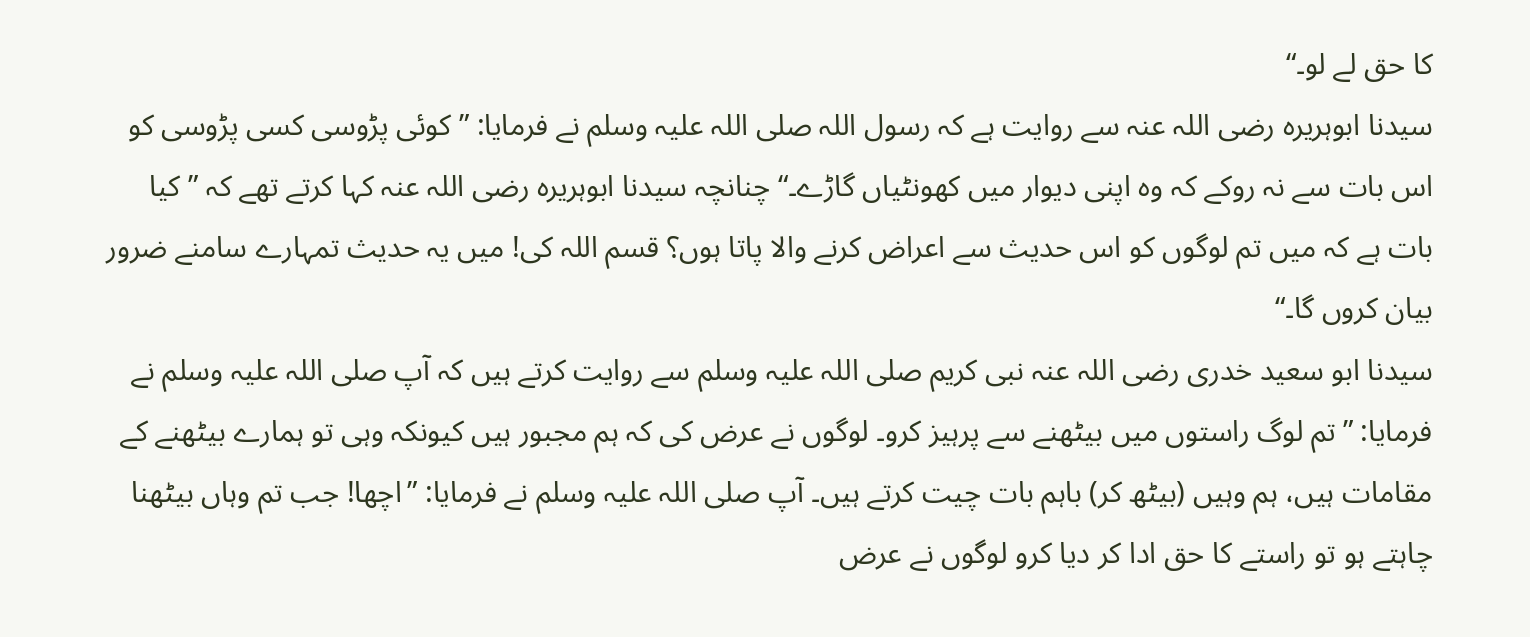کا حق لے لو۔“
سیدنا ابوہریرہ رضی اللہ عنہ سے روایت ہے کہ رسول اللہ صلی اللہ علیہ وسلم نے فرمایا: ”کوئی پڑوسی کسی پڑوسی کو اس بات سے نہ روکے کہ وہ اپنی دیوار میں کھونٹیاں گاڑے۔“ چنانچہ سیدنا ابوہریرہ رضی اللہ عنہ کہا کرتے تھے کہ ”کیا بات ہے کہ میں تم لوگوں کو اس حدیث سے اعراض کرنے والا پاتا ہوں؟ قسم اللہ کی! میں یہ حدیث تمہارے سامنے ضرور بیان کروں گا۔“
سیدنا ابو سعید خدری رضی اللہ عنہ نبی کریم صلی اللہ علیہ وسلم سے روایت کرتے ہیں کہ آپ صلی اللہ علیہ وسلم نے فرمایا: ”تم لوگ راستوں میں بیٹھنے سے پرہیز کرو۔ لوگوں نے عرض کی کہ ہم مجبور ہیں کیونکہ وہی تو ہمارے بیٹھنے کے مقامات ہیں، ہم وہیں (بیٹھ کر) باہم بات چیت کرتے ہیں۔ آپ صلی اللہ علیہ وسلم نے فرمایا: ”اچھا! جب تم وہاں بیٹھنا چاہتے ہو تو راستے کا حق ادا کر دیا کرو لوگوں نے عرض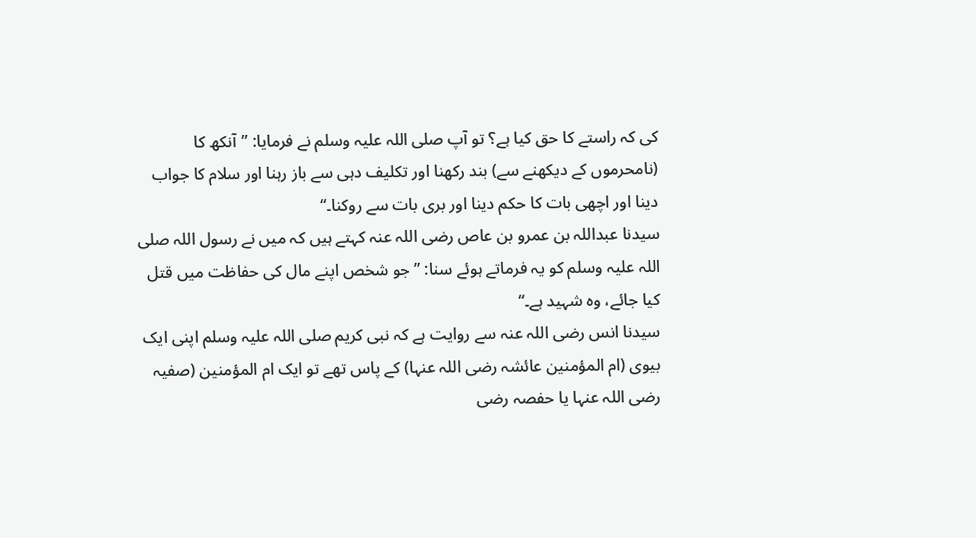کی کہ راستے کا حق کیا ہے؟ تو آپ صلی اللہ علیہ وسلم نے فرمایا: ”آنکھ کا (نامحرموں کے دیکھنے سے) بند رکھنا اور تکلیف دہی سے باز رہنا اور سلام کا جواب دینا اور اچھی بات کا حکم دینا اور بری بات سے روکنا۔“
سیدنا عبداللہ بن عمرو بن عاص رضی اللہ عنہ کہتے ہیں کہ میں نے رسول اللہ صلی اللہ علیہ وسلم کو یہ فرماتے ہوئے سنا: ”جو شخص اپنے مال کی حفاظت میں قتل کیا جائے، وہ شہید ہے۔“
سیدنا انس رضی اللہ عنہ سے روایت ہے کہ نبی کریم صلی اللہ علیہ وسلم اپنی ایک بیوی (ام المؤمنین عائشہ رضی اللہ عنہا) کے پاس تھے تو ایک ام المؤمنین (صفیہ رضی اللہ عنہا یا حفصہ رضی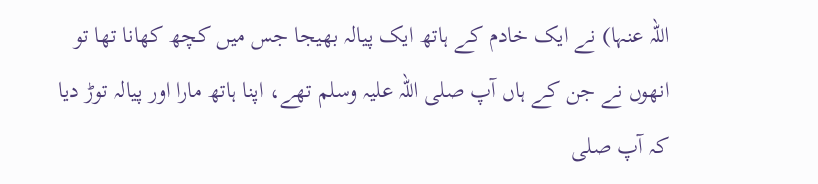اللہ عنہا) نے ایک خادم کے ہاتھ ایک پیالہ بھیجا جس میں کچھ کھانا تھا تو انھوں نے جن کے ہاں آپ صلی اللہ علیہ وسلم تھے، اپنا ہاتھ مارا اور پیالہ توڑ دیا کہ آپ صلی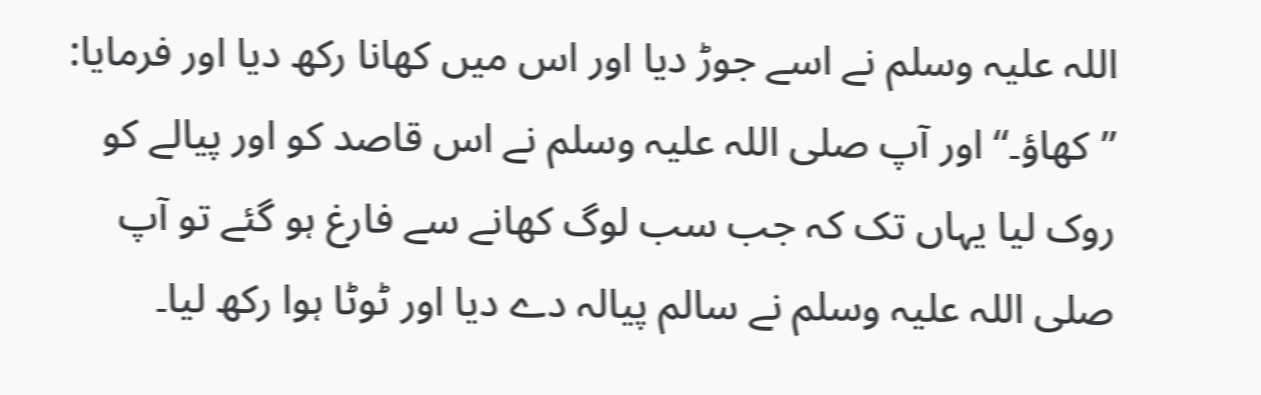اللہ علیہ وسلم نے اسے جوڑ دیا اور اس میں کھانا رکھ دیا اور فرمایا: ”کھاؤ۔“ اور آپ صلی اللہ علیہ وسلم نے اس قاصد کو اور پیالے کو روک لیا یہاں تک کہ جب سب لوگ کھانے سے فارغ ہو گئے تو آپ صلی اللہ علیہ وسلم نے سالم پیالہ دے دیا اور ٹوٹا ہوا رکھ لیا۔